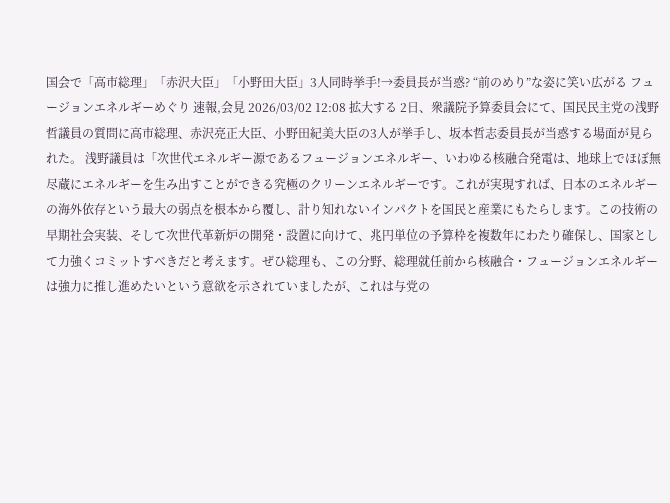国会で「高市総理」「赤沢大臣」「小野田大臣」3人同時挙手!→委員長が当惑? “前のめり”な姿に笑い広がる フュージョンエネルギーめぐり 速報,会見 2026/03/02 12:08 拡大する 2日、衆議院予算委員会にて、国民民主党の浅野哲議員の質問に高市総理、赤沢亮正大臣、小野田紀美大臣の3人が挙手し、坂本哲志委員長が当惑する場面が見られた。 浅野議員は「次世代エネルギー源であるフュージョンエネルギー、いわゆる核融合発電は、地球上でほぼ無尽蔵にエネルギーを生み出すことができる究極のクリーンエネルギーです。これが実現すれば、日本のエネルギーの海外依存という最大の弱点を根本から覆し、計り知れないインパクトを国民と産業にもたらします。この技術の早期社会実装、そして次世代革新炉の開発・設置に向けて、兆円単位の予算枠を複数年にわたり確保し、国家として力強くコミットすべきだと考えます。ぜひ総理も、この分野、総理就任前から核融合・フュージョンエネルギーは強力に推し進めたいという意欲を示されていましたが、これは与党の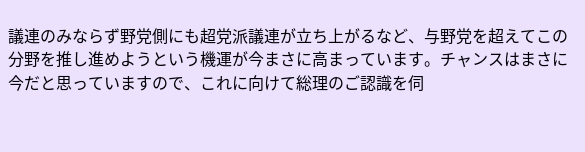議連のみならず野党側にも超党派議連が立ち上がるなど、与野党を超えてこの分野を推し進めようという機運が今まさに高まっています。チャンスはまさに今だと思っていますので、これに向けて総理のご認識を伺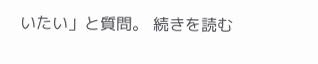いたい」と質問。 続きを読む